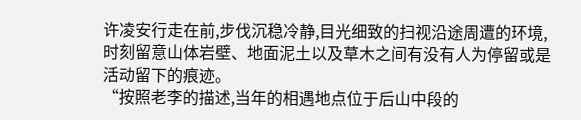许凌安行走在前,步伐沉稳冷静,目光细致的扫视沿途周遭的环境,时刻留意山体岩壁、地面泥土以及草木之间有没有人为停留或是活动留下的痕迹。
“按照老李的描述,当年的相遇地点位于后山中段的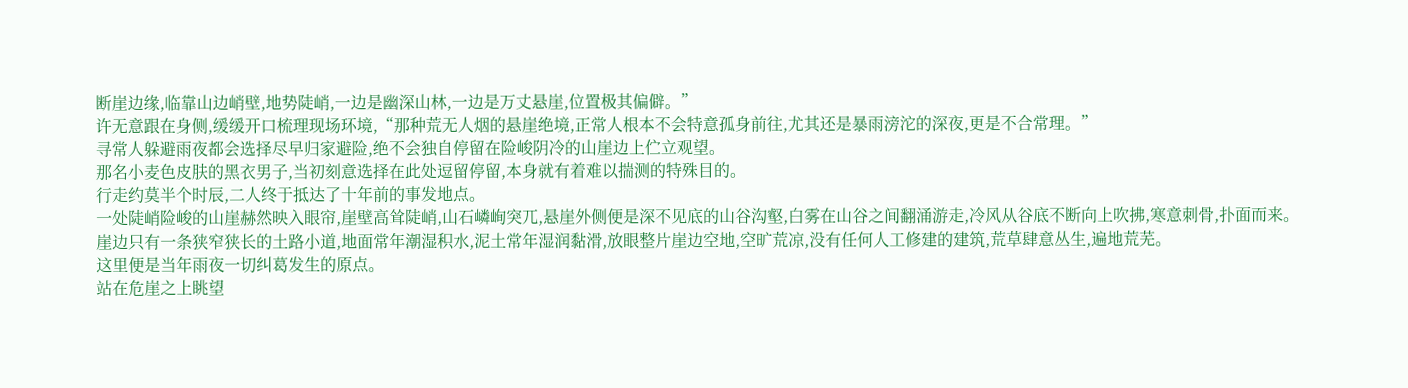断崖边缘,临靠山边峭壁,地势陡峭,一边是幽深山林,一边是万丈悬崖,位置极其偏僻。”
许无意跟在身侧,缓缓开口梳理现场环境,“那种荒无人烟的悬崖绝境,正常人根本不会特意孤身前往,尤其还是暴雨滂沱的深夜,更是不合常理。”
寻常人躲避雨夜都会选择尽早归家避险,绝不会独自停留在险峻阴冷的山崖边上伫立观望。
那名小麦色皮肤的黑衣男子,当初刻意选择在此处逗留停留,本身就有着难以揣测的特殊目的。
行走约莫半个时辰,二人终于抵达了十年前的事发地点。
一处陡峭险峻的山崖赫然映入眼帘,崖壁高耸陡峭,山石嶙峋突兀,悬崖外侧便是深不见底的山谷沟壑,白雾在山谷之间翻涌游走,冷风从谷底不断向上吹拂,寒意刺骨,扑面而来。
崖边只有一条狭窄狭长的土路小道,地面常年潮湿积水,泥土常年湿润黏滑,放眼整片崖边空地,空旷荒凉,没有任何人工修建的建筑,荒草肆意丛生,遍地荒芜。
这里便是当年雨夜一切纠葛发生的原点。
站在危崖之上眺望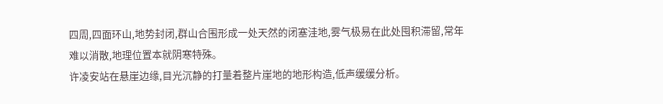四周,四面环山,地势封闭,群山合围形成一处天然的闭塞洼地,雾气极易在此处囤积滞留,常年难以消散,地理位置本就阴寒特殊。
许凌安站在悬崖边缘,目光沉静的打量着整片崖地的地形构造,低声缓缓分析。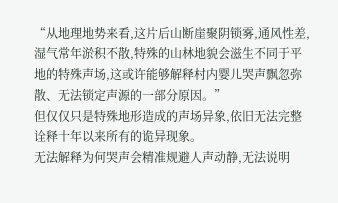“从地理地势来看,这片后山断崖聚阴锁雾,通风性差,湿气常年淤积不散,特殊的山林地貌会滋生不同于平地的特殊声场,这或许能够解释村内婴儿哭声飘忽弥散、无法锁定声源的一部分原因。”
但仅仅只是特殊地形造成的声场异象,依旧无法完整诠释十年以来所有的诡异现象。
无法解释为何哭声会精准规避人声动静,无法说明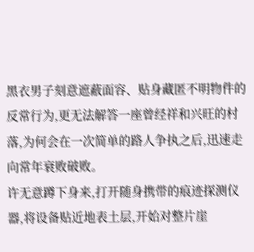黑衣男子刻意遮蔽面容、贴身藏匿不明物件的反常行为,更无法解答一座曾经祥和兴旺的村落,为何会在一次简单的路人争执之后,迅速走向常年衰败破败。
许无意蹲下身来,打开随身携带的痕迹探测仪器,将设备贴近地表土层,开始对整片崖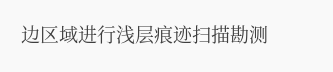边区域进行浅层痕迹扫描勘测